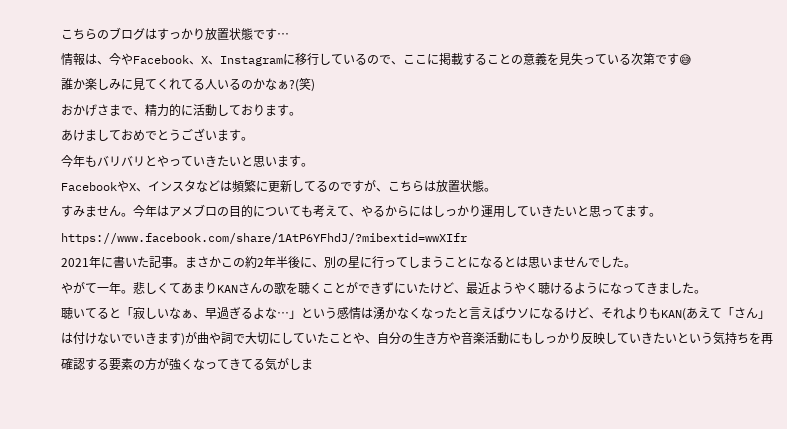こちらのブログはすっかり放置状態です…
情報は、今やFacebook、X、Instagramに移行しているので、ここに掲載することの意義を見失っている次第です😅
誰か楽しみに見てくれてる人いるのかなぁ?(笑)
おかげさまで、精力的に活動しております。
あけましておめでとうございます。
今年もバリバリとやっていきたいと思います。
FacebookやX、インスタなどは頻繁に更新してるのですが、こちらは放置状態。
すみません。今年はアメブロの目的についても考えて、やるからにはしっかり運用していきたいと思ってます。
https://www.facebook.com/share/1AtP6YFhdJ/?mibextid=wwXIfr
2021年に書いた記事。まさかこの約2年半後に、別の星に行ってしまうことになるとは思いませんでした。
やがて一年。悲しくてあまりKANさんの歌を聴くことができずにいたけど、最近ようやく聴けるようになってきました。
聴いてると「寂しいなぁ、早過ぎるよな…」という感情は湧かなくなったと言えばウソになるけど、それよりもKAN(あえて「さん」は付けないでいきます)が曲や詞で大切にしていたことや、自分の生き方や音楽活動にもしっかり反映していきたいという気持ちを再確認する要素の方が強くなってきてる気がしま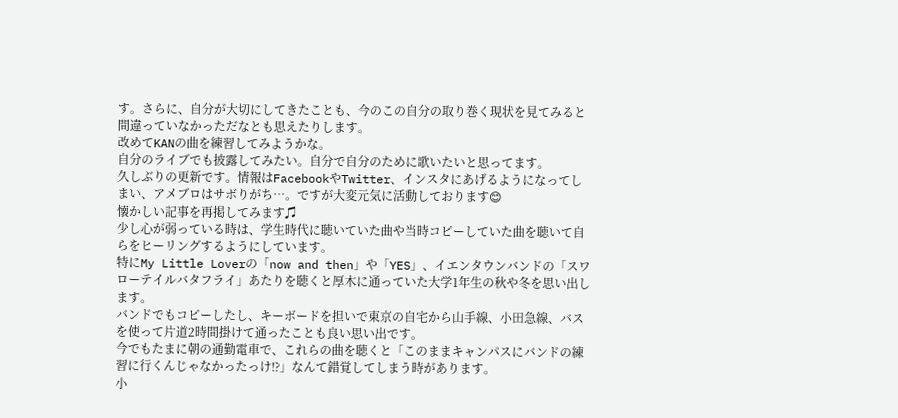す。さらに、自分が大切にしてきたことも、今のこの自分の取り巻く現状を見てみると間違っていなかっただなとも思えたりします。
改めてKANの曲を練習してみようかな。
自分のライブでも披露してみたい。自分で自分のために歌いたいと思ってます。
久しぶりの更新です。情報はFacebookやTwitter、インスタにあげるようになってしまい、アメブロはサボりがち…。ですが大変元気に活動しております😊
懐かしい記事を再掲してみます♫
少し心が弱っている時は、学生時代に聴いていた曲や当時コピーしていた曲を聴いて自らをヒーリングするようにしています。
特にMy Little Loverの「now and then」や「YES」、イエンタウンバンドの「スワローテイルバタフライ」あたりを聴くと厚木に通っていた大学1年生の秋や冬を思い出します。
バンドでもコピーしたし、キーボードを担いで東京の自宅から山手線、小田急線、バスを使って片道2時間掛けて通ったことも良い思い出です。
今でもたまに朝の通勤電車で、これらの曲を聴くと「このままキャンパスにバンドの練習に行くんじゃなかったっけ⁉」なんて錯覚してしまう時があります。
小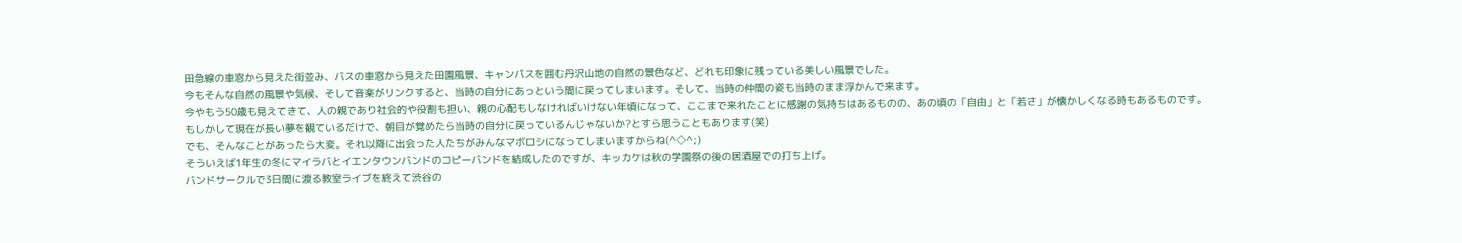田急線の車窓から見えた街並み、バスの車窓から見えた田園風景、キャンパスを囲む丹沢山地の自然の景色など、どれも印象に残っている美しい風景でした。
今もそんな自然の風景や気候、そして音楽がリンクすると、当時の自分にあっという間に戻ってしまいます。そして、当時の仲間の姿も当時のまま浮かんで来ます。
今やもう50歳も見えてきて、人の親であり社会的や役割も担い、親の心配もしなければいけない年頃になって、ここまで来れたことに感謝の気持ちはあるものの、あの頃の「自由」と「若さ」が懐かしくなる時もあるものです。
もしかして現在が長い夢を観ているだけで、朝目が覚めたら当時の自分に戻っているんじゃないか?とすら思うこともあります(笑)
でも、そんなことがあったら大変。それ以降に出会った人たちがみんなマボロシになってしまいますからね(^◇^;)
そういえば1年生の冬にマイラバとイエンタウンバンドのコピーバンドを結成したのですが、キッカケは秋の学園祭の後の居酒屋での打ち上げ。
バンドサークルで3日間に渡る教室ライブを終えて渋谷の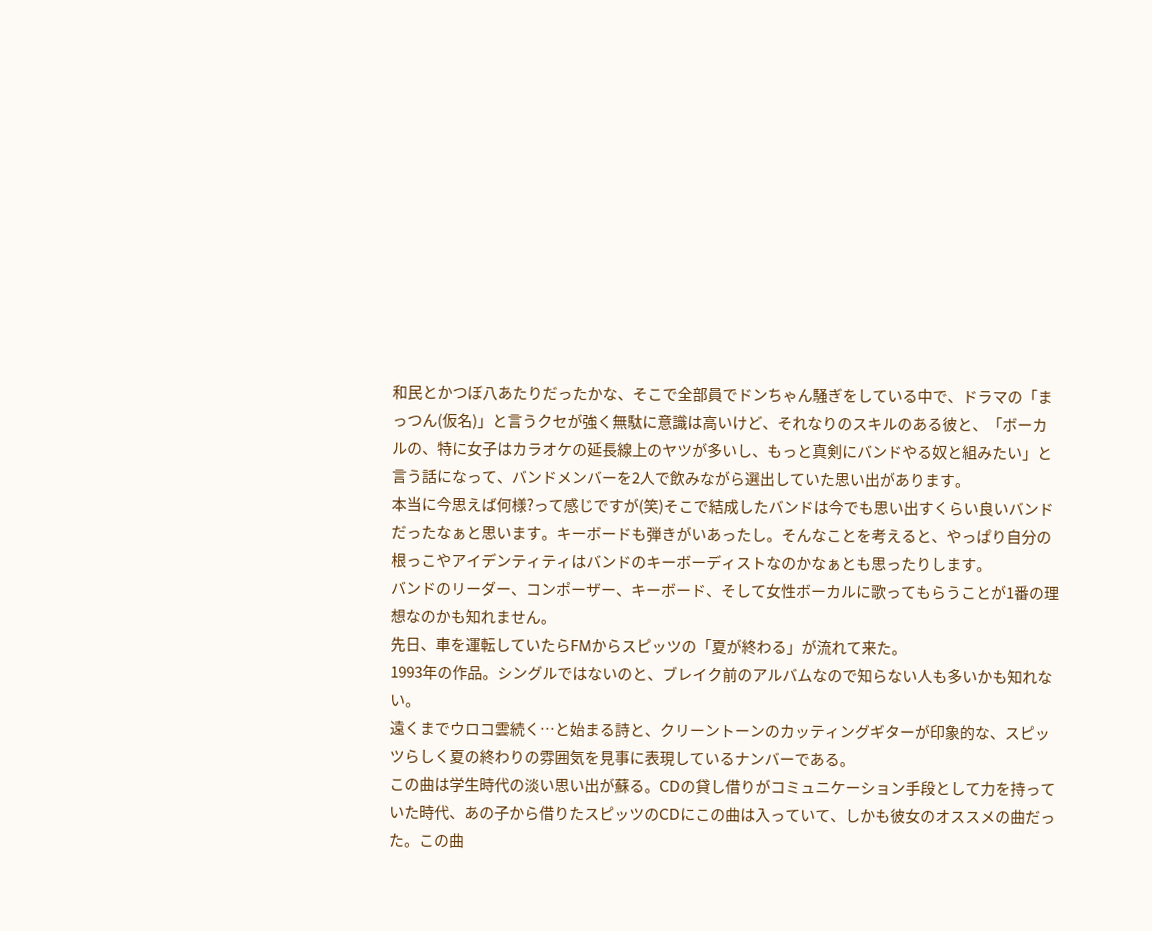和民とかつぼ八あたりだったかな、そこで全部員でドンちゃん騒ぎをしている中で、ドラマの「まっつん(仮名)」と言うクセが強く無駄に意識は高いけど、それなりのスキルのある彼と、「ボーカルの、特に女子はカラオケの延長線上のヤツが多いし、もっと真剣にバンドやる奴と組みたい」と言う話になって、バンドメンバーを2人で飲みながら選出していた思い出があります。
本当に今思えば何様?って感じですが(笑)そこで結成したバンドは今でも思い出すくらい良いバンドだったなぁと思います。キーボードも弾きがいあったし。そんなことを考えると、やっぱり自分の根っこやアイデンティティはバンドのキーボーディストなのかなぁとも思ったりします。
バンドのリーダー、コンポーザー、キーボード、そして女性ボーカルに歌ってもらうことが1番の理想なのかも知れません。
先日、車を運転していたらFMからスピッツの「夏が終わる」が流れて来た。
1993年の作品。シングルではないのと、ブレイク前のアルバムなので知らない人も多いかも知れない。
遠くまでウロコ雲続く…と始まる詩と、クリーントーンのカッティングギターが印象的な、スピッツらしく夏の終わりの雰囲気を見事に表現しているナンバーである。
この曲は学生時代の淡い思い出が蘇る。CDの貸し借りがコミュニケーション手段として力を持っていた時代、あの子から借りたスピッツのCDにこの曲は入っていて、しかも彼女のオススメの曲だった。この曲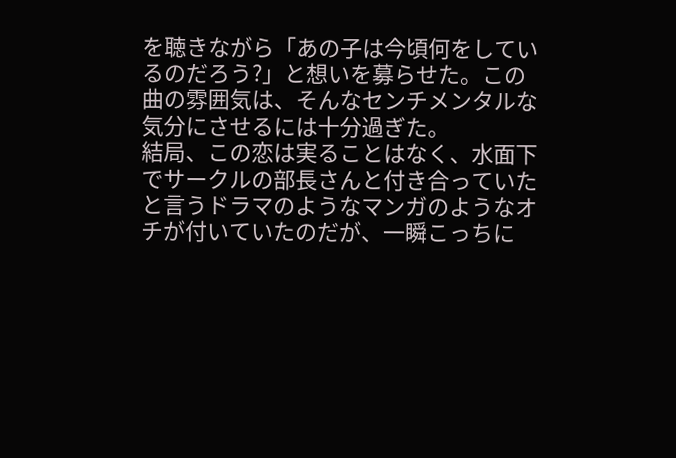を聴きながら「あの子は今頃何をしているのだろう?」と想いを募らせた。この曲の雰囲気は、そんなセンチメンタルな気分にさせるには十分過ぎた。
結局、この恋は実ることはなく、水面下でサークルの部長さんと付き合っていたと言うドラマのようなマンガのようなオチが付いていたのだが、一瞬こっちに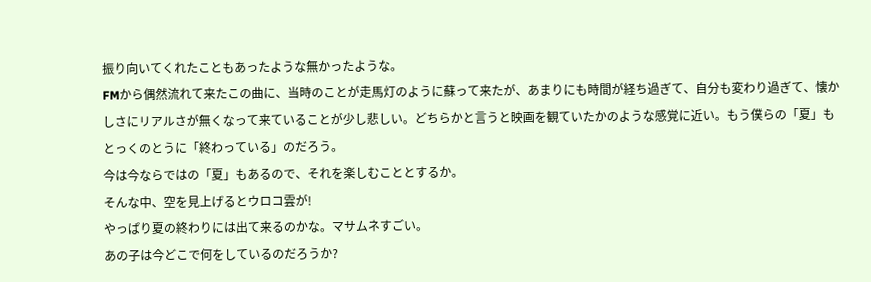振り向いてくれたこともあったような無かったような。
FMから偶然流れて来たこの曲に、当時のことが走馬灯のように蘇って来たが、あまりにも時間が経ち過ぎて、自分も変わり過ぎて、懐かしさにリアルさが無くなって来ていることが少し悲しい。どちらかと言うと映画を観ていたかのような感覚に近い。もう僕らの「夏」もとっくのとうに「終わっている」のだろう。
今は今ならではの「夏」もあるので、それを楽しむこととするか。
そんな中、空を見上げるとウロコ雲が!
やっぱり夏の終わりには出て来るのかな。マサムネすごい。
あの子は今どこで何をしているのだろうか?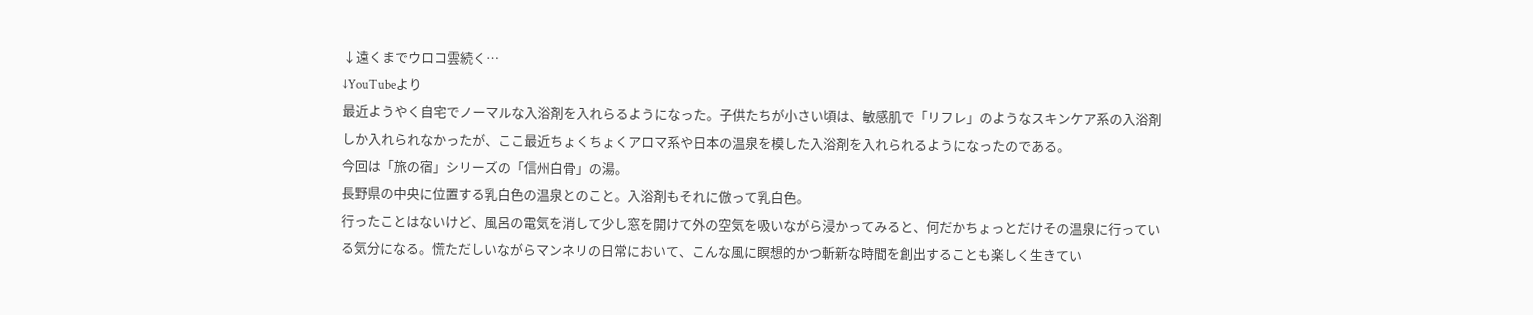↓遠くまでウロコ雲続く…
↓YouTubeより
最近ようやく自宅でノーマルな入浴剤を入れらるようになった。子供たちが小さい頃は、敏感肌で「リフレ」のようなスキンケア系の入浴剤しか入れられなかったが、ここ最近ちょくちょくアロマ系や日本の温泉を模した入浴剤を入れられるようになったのである。
今回は「旅の宿」シリーズの「信州白骨」の湯。
長野県の中央に位置する乳白色の温泉とのこと。入浴剤もそれに倣って乳白色。
行ったことはないけど、風呂の電気を消して少し窓を開けて外の空気を吸いながら浸かってみると、何だかちょっとだけその温泉に行っている気分になる。慌ただしいながらマンネリの日常において、こんな風に瞑想的かつ斬新な時間を創出することも楽しく生きてい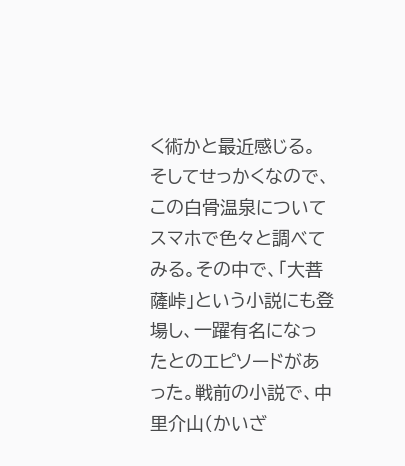く術かと最近感じる。
そしてせっかくなので、この白骨温泉についてスマホで色々と調べてみる。その中で、「大菩薩峠」という小説にも登場し、一躍有名になったとのエピソードがあった。戦前の小説で、中里介山(かいざ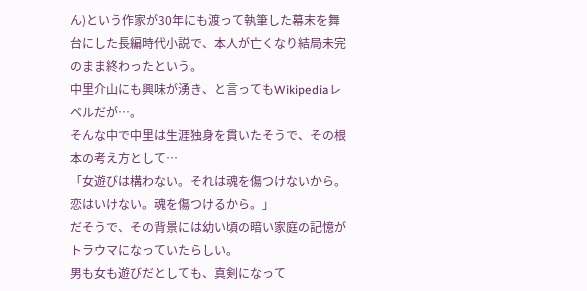ん)という作家が30年にも渡って執筆した幕末を舞台にした長編時代小説で、本人が亡くなり結局未完のまま終わったという。
中里介山にも興味が湧き、と言ってもWikipediaレベルだが…。
そんな中で中里は生涯独身を貫いたそうで、その根本の考え方として…
「女遊びは構わない。それは魂を傷つけないから。恋はいけない。魂を傷つけるから。」
だそうで、その背景には幼い頃の暗い家庭の記憶がトラウマになっていたらしい。
男も女も遊びだとしても、真剣になって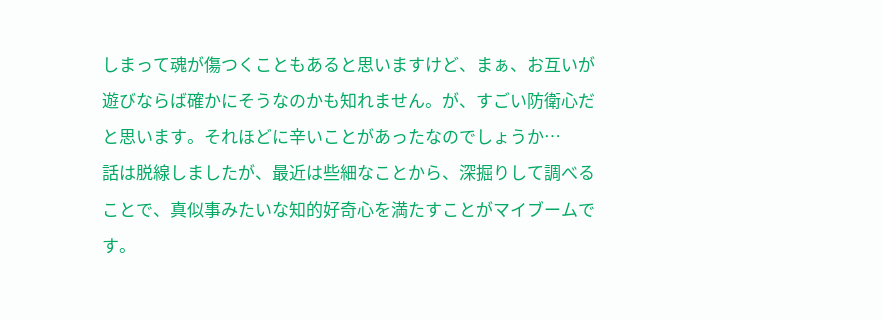しまって魂が傷つくこともあると思いますけど、まぁ、お互いが遊びならば確かにそうなのかも知れません。が、すごい防衛心だと思います。それほどに辛いことがあったなのでしょうか…
話は脱線しましたが、最近は些細なことから、深掘りして調べることで、真似事みたいな知的好奇心を満たすことがマイブームです。